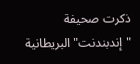ذكرت صحيفة "إندبندنت" البريطانية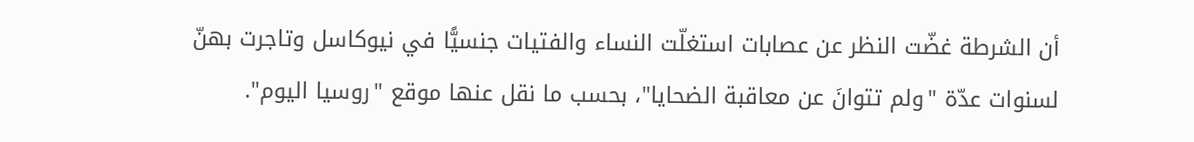أن الشرطة غضّت النظر عن عصابات استغلّت النساء والفتيات جنسيًّا في نيوكاسل وتاجرت بهنّ لسنوات عدّة "ولم تتوانَ عن معاقبة الضحايا"، بحسب ما نقل عنها موقع "روسيا اليوم".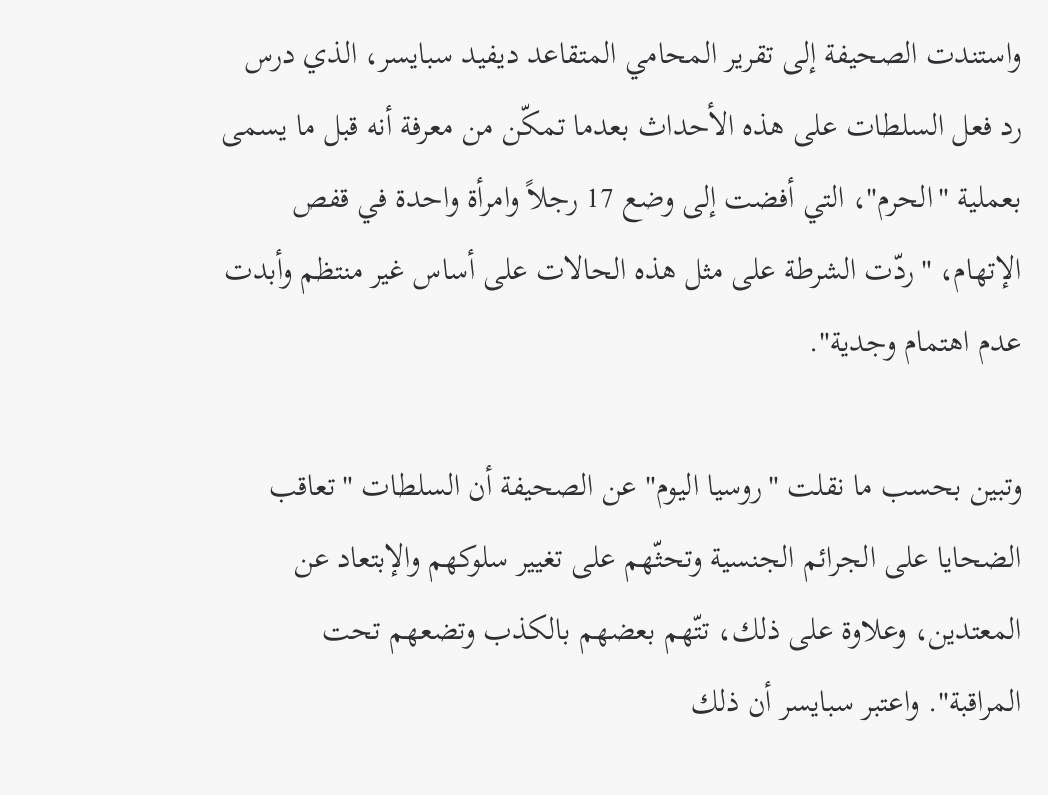واستندت الصحيفة إلى تقرير المحامي المتقاعد ديفيد سبايسر، الذي درس رد فعل السلطات على هذه الأحداث بعدما تمكّن من معرفة أنه قبل ما يسمى بعملية "الحرم"، التي أفضت إلى وضع 17 رجلاً وامرأة واحدة في قفص الإتهام، "ردّت الشرطة على مثل هذه الحالات على أساس غير منتظم وأبدت عدم اهتمام وجدية".

وتبين بحسب ما نقلت "روسيا اليوم" عن الصحيفة أن السلطات "تعاقب الضحايا على الجرائم الجنسية وتحثّهم على تغيير سلوكهم والإبتعاد عن المعتدين، وعلاوة على ذلك، تتّهم بعضهم بالكذب وتضعهم تحت المراقبة". واعتبر سبايسر أن ذلك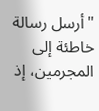"أرسل رسالة خاطئة إلى المجرمين، إذ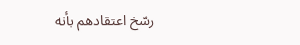رسّخ اعتقادهم بأنه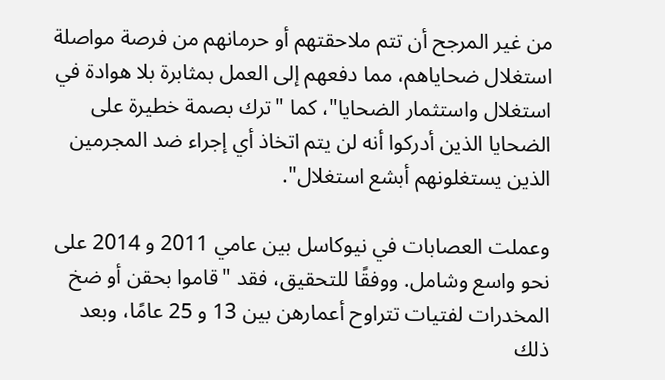من غير المرجح أن تتم ملاحقتهم أو حرمانهم من فرصة مواصلة استغلال ضحاياهم، مما دفعهم إلى العمل بمثابرة بلا هوادة في استغلال واستثمار الضحايا"، كما "ترك بصمة خطيرة على الضحايا الذين أدركوا أنه لن يتم اتخاذ أي إجراء ضد المجرمين الذين يستغلونهم أبشع استغلال".

وعملت العصابات في نيوكاسل بين عامي 2011 و 2014 على نحو واسع وشامل. ووفقًا للتحقيق، فقد "قاموا بحقن أو ضخ المخدرات لفتيات تتراوح أعمارهن بين 13 و 25 عامًا، وبعد ذلك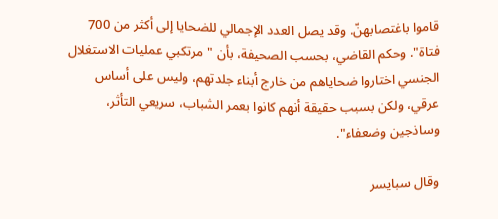قاموا باغتصابهنّ. وقد يصل العدد الإجمالي للضحايا إلى أكثر من 700 فتاة". وحكم القاضي، بحسب الصحيفة، بأن "مرتكبي عمليات الاستغلال الجنسي اختاروا ضحاياهم من خارج أبناء جلدتهم، وليس على أساس عرقي، ولكن بسبب حقيقة أنهم كانوا بعمر الشباب، سريعي التأثر، وساذجين وضعفاء".

وقال سبايسر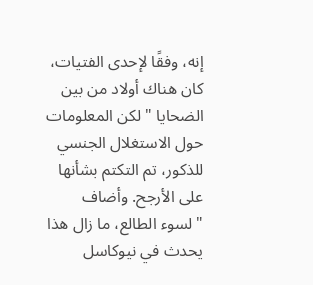إنه، وفقًا لإحدى الفتيات، كان هناك أولاد من بين الضحايا "لكن المعلومات حول الاستغلال الجنسي للذكور، تم التكتم بشأنها على الأرجح. وأضاف "لسوء الطالع، ما زال هذا يحدث في نيوكاسل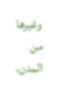وغيرها من المدن،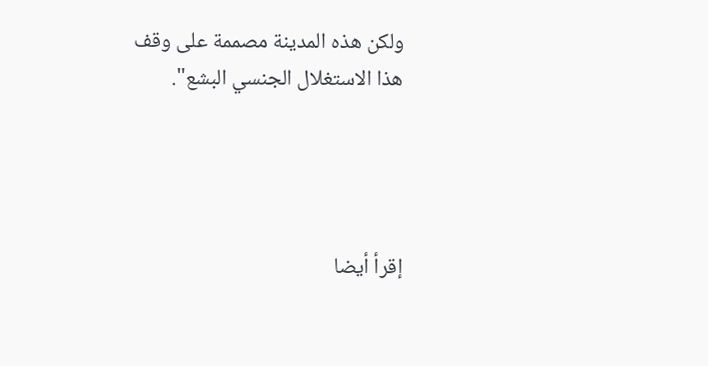ولكن هذه المدينة مصممة على وقف هذا الاستغلال الجنسي البشع".




إقرأ أيضا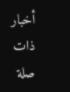أخبار ذات صلة